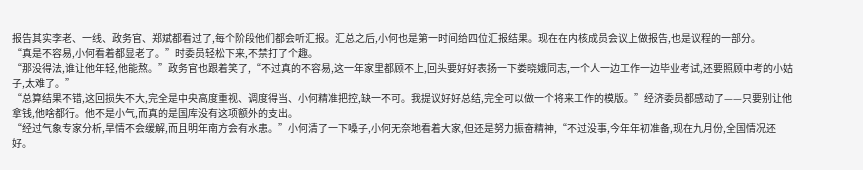报告其实李老、一线、政务官、郑斌都看过了,每个阶段他们都会听汇报。汇总之后,小何也是第一时间给四位汇报结果。现在在内核成员会议上做报告,也是议程的一部分。
“真是不容易,小何看着都显老了。”时委员轻松下来,不禁打了个趣。
“那没得法,谁让他年轻,他能熬。”政务官也跟着笑了,“不过真的不容易,这一年家里都顾不上,回头要好好表扬一下娄晓娥同志,一个人一边工作一边毕业考试,还要照顾中考的小姑子,太难了。”
“总算结果不错,这回损失不大,完全是中央高度重视、调度得当、小何精准把控,缺一不可。我提议好好总结,完全可以做一个将来工作的模版。”经济委员都感动了——只要别让他拿钱,他啥都行。他不是小气,而真的是国库没有这项额外的支出。
“经过气象专家分析,旱情不会缓解,而且明年南方会有水患。”小何清了一下嗓子,小何无奈地看着大家,但还是努力振奋精神,“不过没事,今年年初准备,现在九月份,全国情况还好。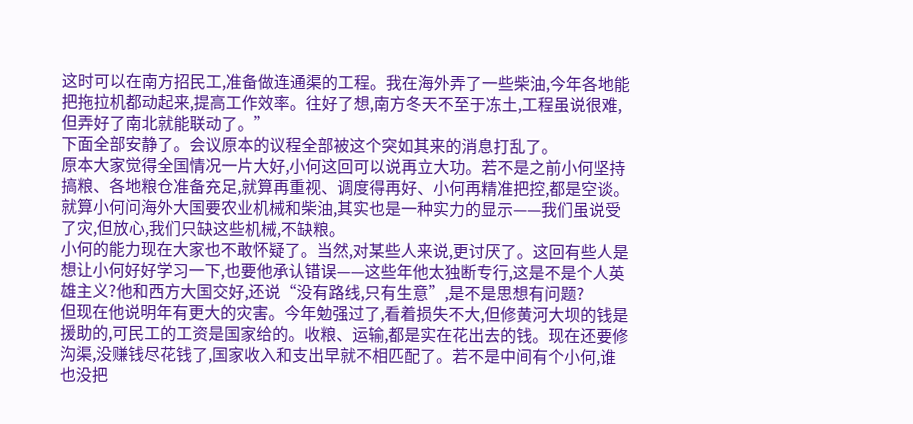这时可以在南方招民工,准备做连通渠的工程。我在海外弄了一些柴油,今年各地能把拖拉机都动起来,提高工作效率。往好了想,南方冬天不至于冻土,工程虽说很难,但弄好了南北就能联动了。”
下面全部安静了。会议原本的议程全部被这个突如其来的消息打乱了。
原本大家觉得全国情况一片大好,小何这回可以说再立大功。若不是之前小何坚持搞粮、各地粮仓准备充足,就算再重视、调度得再好、小何再精准把控,都是空谈。就算小何问海外大国要农业机械和柴油,其实也是一种实力的显示——我们虽说受了灾,但放心,我们只缺这些机械,不缺粮。
小何的能力现在大家也不敢怀疑了。当然,对某些人来说,更讨厌了。这回有些人是想让小何好好学习一下,也要他承认错误——这些年他太独断专行,这是不是个人英雄主义?他和西方大国交好,还说“没有路线,只有生意”,是不是思想有问题?
但现在他说明年有更大的灾害。今年勉强过了,看着损失不大,但修黄河大坝的钱是援助的,可民工的工资是国家给的。收粮、运输,都是实在花出去的钱。现在还要修沟渠,没赚钱尽花钱了,国家收入和支出早就不相匹配了。若不是中间有个小何,谁也没把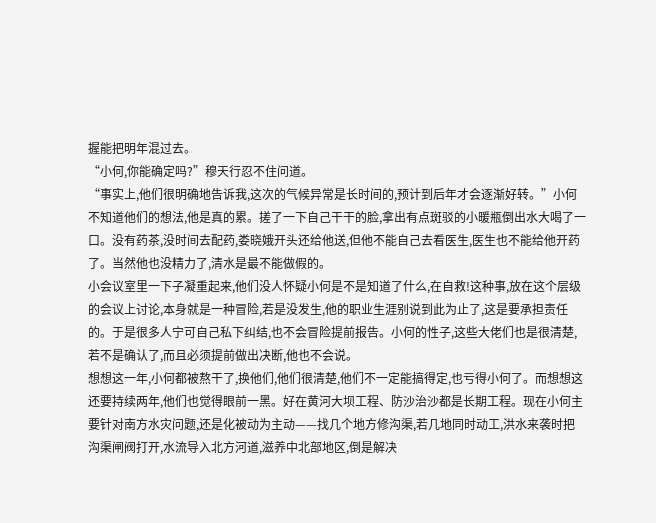握能把明年混过去。
“小何,你能确定吗?”穆天行忍不住问道。
“事实上,他们很明确地告诉我,这次的气候异常是长时间的,预计到后年才会逐渐好转。”小何不知道他们的想法,他是真的累。搓了一下自己干干的脸,拿出有点斑驳的小暖瓶倒出水大喝了一口。没有药茶,没时间去配药,娄晓娥开头还给他送,但他不能自己去看医生,医生也不能给他开药了。当然他也没精力了,清水是最不能做假的。
小会议室里一下子凝重起来,他们没人怀疑小何是不是知道了什么,在自救!这种事,放在这个层级的会议上讨论,本身就是一种冒险,若是没发生,他的职业生涯别说到此为止了,这是要承担责任的。于是很多人宁可自己私下纠结,也不会冒险提前报告。小何的性子,这些大佬们也是很清楚,若不是确认了,而且必须提前做出决断,他也不会说。
想想这一年,小何都被熬干了,换他们,他们很清楚,他们不一定能搞得定,也亏得小何了。而想想这还要持续两年,他们也觉得眼前一黑。好在黄河大坝工程、防沙治沙都是长期工程。现在小何主要针对南方水灾问题,还是化被动为主动——找几个地方修沟渠,若几地同时动工,洪水来袭时把沟渠闸阀打开,水流导入北方河道,滋养中北部地区,倒是解决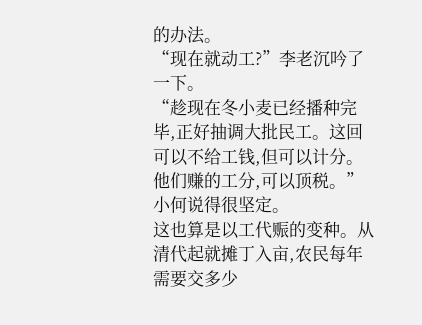的办法。
“现在就动工?”李老沉吟了一下。
“趁现在冬小麦已经播种完毕,正好抽调大批民工。这回可以不给工钱,但可以计分。他们赚的工分,可以顶税。”小何说得很坚定。
这也算是以工代赈的变种。从清代起就摊丁入亩,农民每年需要交多少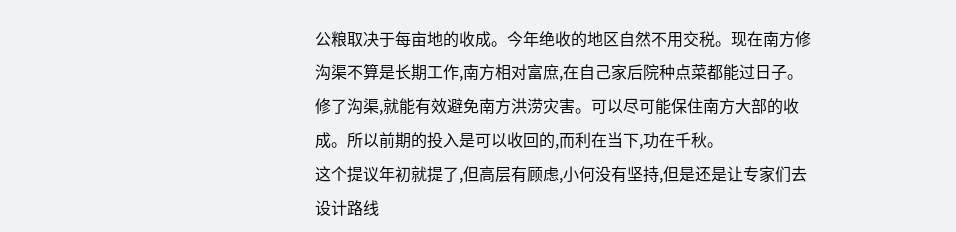公粮取决于每亩地的收成。今年绝收的地区自然不用交税。现在南方修沟渠不算是长期工作,南方相对富庶,在自己家后院种点菜都能过日子。修了沟渠,就能有效避免南方洪涝灾害。可以尽可能保住南方大部的收成。所以前期的投入是可以收回的,而利在当下,功在千秋。
这个提议年初就提了,但高层有顾虑,小何没有坚持,但是还是让专家们去设计路线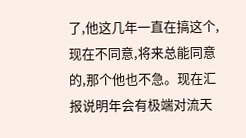了,他这几年一直在搞这个,现在不同意,将来总能同意的,那个他也不急。现在汇报说明年会有极端对流天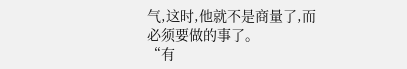气,这时,他就不是商量了,而必须要做的事了。
“有